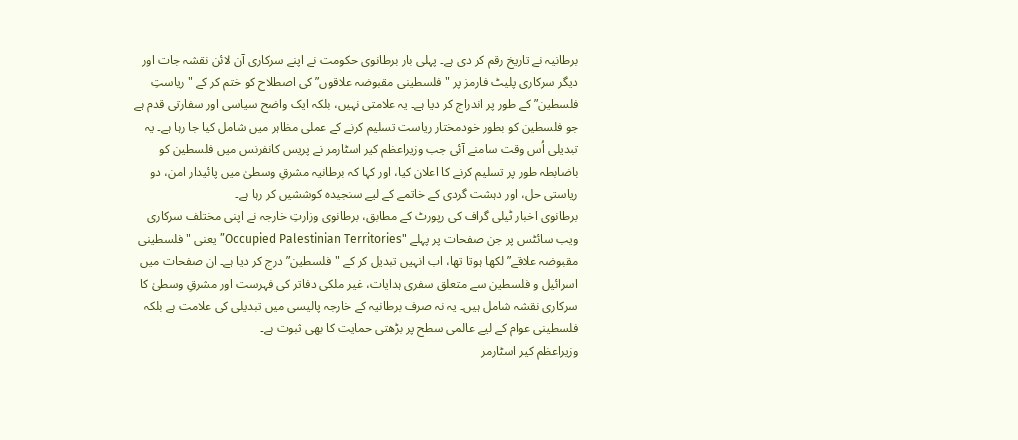برطانیہ نے تاریخ رقم کر دی ہے۔ پہلی بار برطانوی حکومت نے اپنے سرکاری آن لائن نقشہ جات اور دیگر سرکاری پلیٹ فارمز پر "فلسطینی مقبوضہ علاقوں” کی اصطلاح کو ختم کر کے "ریاستِ فلسطین” کے طور پر اندراج کر دیا ہے۔ یہ علامتی نہیں، بلکہ ایک واضح سیاسی اور سفارتی قدم ہے جو فلسطین کو بطور خودمختار ریاست تسلیم کرنے کے عملی مظاہر میں شامل کیا جا رہا ہے۔ یہ تبدیلی اُس وقت سامنے آئی جب وزیراعظم کیر اسٹارمر نے پریس کانفرنس میں فلسطین کو باضابطہ طور پر تسلیم کرنے کا اعلان کیا، اور کہا کہ برطانیہ مشرقِ وسطیٰ میں پائیدار امن، دو ریاستی حل، اور دہشت گردی کے خاتمے کے لیے سنجیدہ کوششیں کر رہا ہے۔
برطانوی اخبار ٹیلی گراف کی رپورٹ کے مطابق، برطانوی وزارتِ خارجہ نے اپنی مختلف سرکاری ویب سائٹس پر جن صفحات پر پہلے "Occupied Palestinian Territories” یعنی "فلسطینی مقبوضہ علاقے” لکھا ہوتا تھا، اب انہیں تبدیل کر کے "فلسطین” درج کر دیا ہے۔ ان صفحات میں اسرائیل و فلسطین سے متعلق سفری ہدایات، غیر ملکی دفاتر کی فہرست اور مشرقِ وسطیٰ کا سرکاری نقشہ شامل ہیں۔ یہ نہ صرف برطانیہ کے خارجہ پالیسی میں تبدیلی کی علامت ہے بلکہ فلسطینی عوام کے لیے عالمی سطح پر بڑھتی حمایت کا بھی ثبوت ہے۔
وزیراعظم کیر اسٹارمر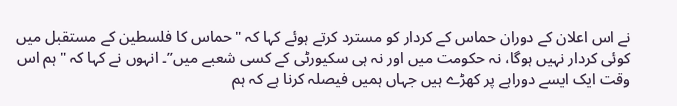نے اس اعلان کے دوران حماس کے کردار کو مسترد کرتے ہوئے کہا کہ "حماس کا فلسطین کے مستقبل میں کوئی کردار نہیں ہوگا، نہ حکومت میں اور نہ ہی سکیورٹی کے کسی شعبے میں”۔ انہوں نے کہا کہ "ہم اس وقت ایک ایسے دوراہے پر کھڑے ہیں جہاں ہمیں فیصلہ کرنا ہے کہ ہم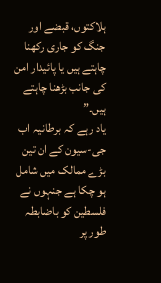ہلاکتوں، قبضے اور جنگ کو جاری رکھنا چاہتے ہیں یا پائیدار امن کی جانب بڑھنا چاہتے ہیں۔”
یاد رہے کہ برطانیہ اب جی-سیون کے ان تین بڑے ممالک میں شامل ہو چکا ہے جنہوں نے فلسطین کو باضابطہ طور پر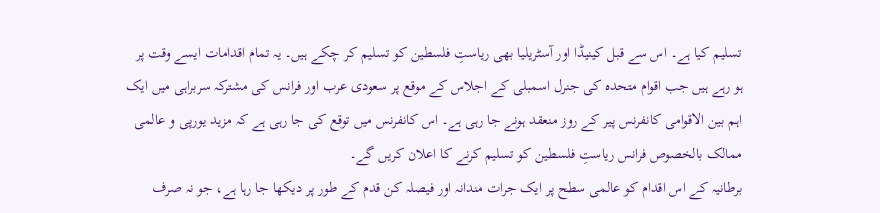تسلیم کیا ہے۔ اس سے قبل کینیڈا اور آسٹریلیا بھی ریاستِ فلسطین کو تسلیم کر چکے ہیں۔ یہ تمام اقدامات ایسے وقت پر ہو رہے ہیں جب اقوام متحدہ کی جنرل اسمبلی کے اجلاس کے موقع پر سعودی عرب اور فرانس کی مشترکہ سربراہی میں ایک اہم بین الاقوامی کانفرنس پیر کے روز منعقد ہونے جا رہی ہے۔ اس کانفرنس میں توقع کی جا رہی ہے کہ مزید یورپی و عالمی ممالک بالخصوص فرانس ریاستِ فلسطین کو تسلیم کرنے کا اعلان کریں گے۔
برطانیہ کے اس اقدام کو عالمی سطح پر ایک جرات مندانہ اور فیصلہ کن قدم کے طور پر دیکھا جا رہا ہے، جو نہ صرف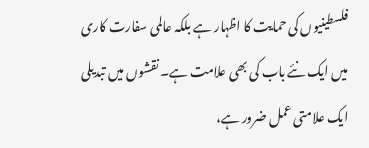فلسطینیوں کی حمایت کا اظہار ہے بلکہ عالمی سفارت کاری میں ایک نئے باب کی بھی علامت ہے۔ نقشوں میں تبدیلی ایک علامتی عمل ضرور ہے،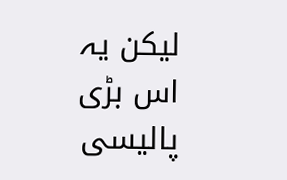لیکن یہ اس بڑی پالیسی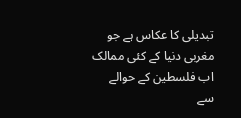تبدیلی کا عکاس ہے جو مغربی دنیا کے کئی ممالک اب فلسطین کے حوالے سے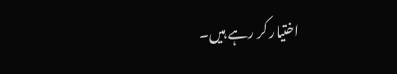اختیار کر رہے ہیں۔